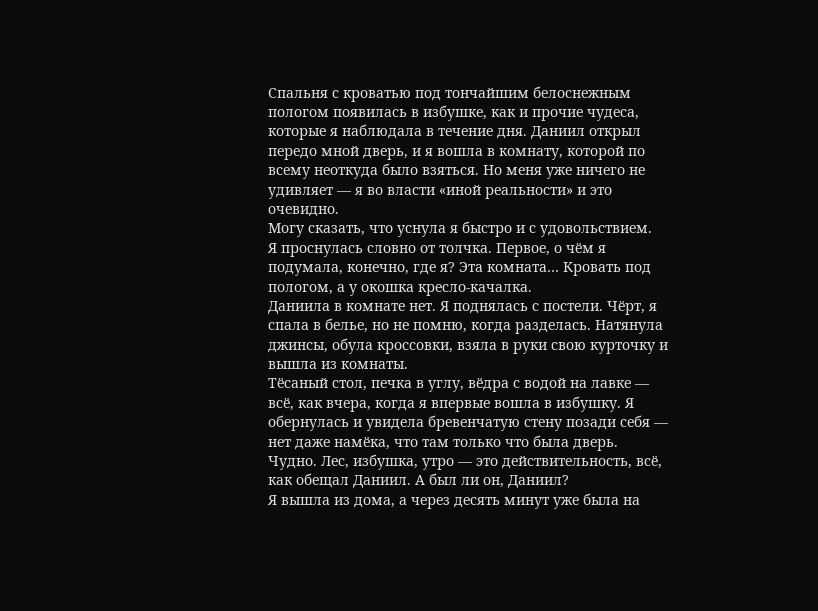Спальня с кроватью под тончайшим белоснежным пологом появилась в избушке, как и прочие чудеса, которые я наблюдала в течение дня. Даниил открыл передо мной дверь, и я вошла в комнату, которой по всему неоткуда было взяться. Но меня уже ничего не удивляет — я во власти «иной реальности» и это очевидно.
Могу сказать, что уснула я быстро и с удовольствием.
Я проснулась словно от толчка. Первое, о чём я подумала, конечно, где я? Эта комната… Кровать под пологом, а у окошка кресло-качалка.
Даниила в комнате нет. Я поднялась с постели. Чёрт, я спала в белье, но не помню, когда разделась. Натянула джинсы, обула кроссовки, взяла в руки свою курточку и вышла из комнаты.
Тёсаный стол, печка в углу, вёдра с водой на лавке — всё, как вчера, когда я впервые вошла в избушку. Я обернулась и увидела бревенчатую стену позади себя — нет даже намёка, что там только что была дверь.
Чудно. Лес, избушка, утро — это действительность, всё, как обещал Даниил. А был ли он, Даниил?
Я вышла из дома, а через десять минут уже была на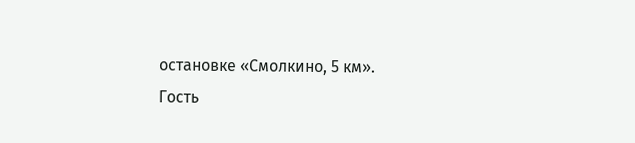остановке «Смолкино, 5 км».
Гость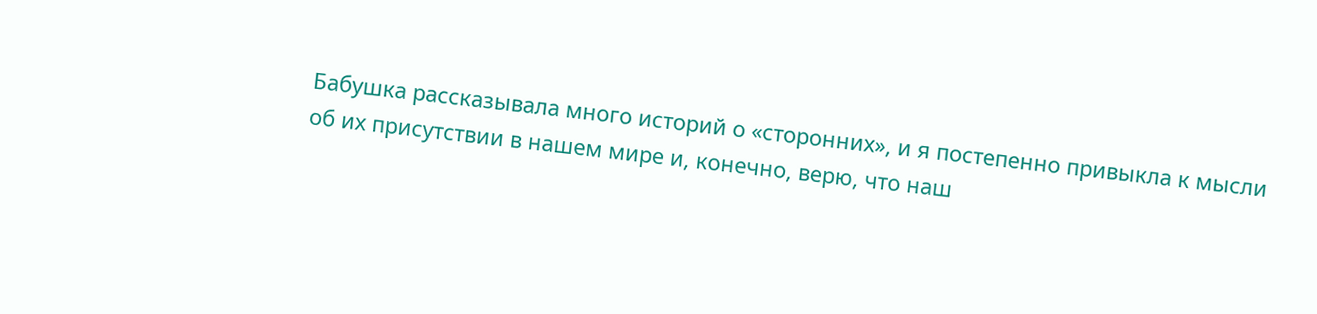Бабушка рассказывала много историй о «сторонних», и я постепенно привыкла к мысли об их присутствии в нашем мире и, конечно, верю, что наш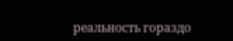реальность гораздо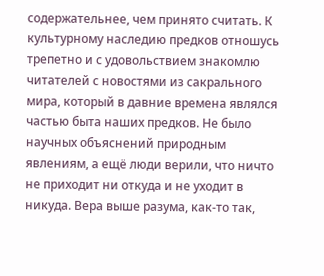содержательнее, чем принято считать. К культурному наследию предков отношусь трепетно и с удовольствием знакомлю читателей с новостями из сакрального мира, который в давние времена являлся частью быта наших предков. Не было научных объяснений природным явлениям, а ещё люди верили, что ничто не приходит ни откуда и не уходит в никуда. Вера выше разума, как-то так,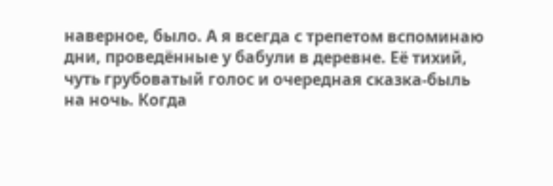наверное, было. А я всегда с трепетом вспоминаю дни, проведённые у бабули в деревне. Её тихий, чуть грубоватый голос и очередная сказка-быль на ночь. Когда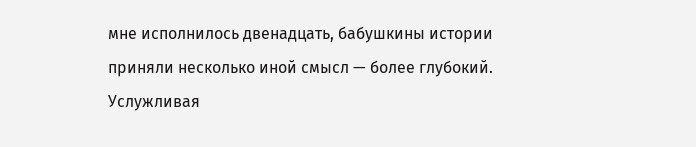мне исполнилось двенадцать, бабушкины истории приняли несколько иной смысл — более глубокий.
Услужливая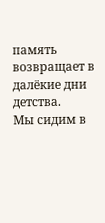память возвращает в далёкие дни детства.
Мы сидим в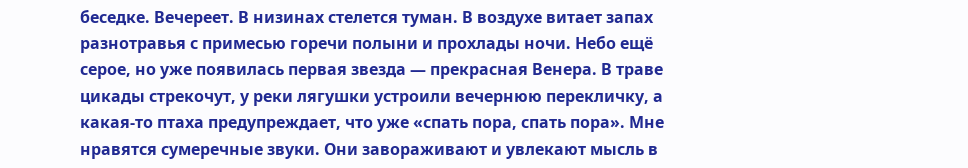беседке. Вечереет. В низинах стелется туман. В воздухе витает запах разнотравья с примесью горечи полыни и прохлады ночи. Небо ещё серое, но уже появилась первая звезда — прекрасная Венера. В траве цикады стрекочут, у реки лягушки устроили вечернюю перекличку, а какая-то птаха предупреждает, что уже «спать пора, спать пора». Мне нравятся сумеречные звуки. Они завораживают и увлекают мысль в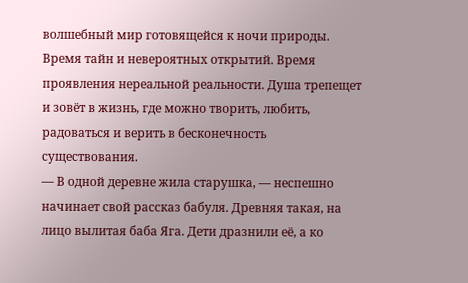волшебный мир готовящейся к ночи природы. Время тайн и невероятных открытий. Время проявления нереальной реальности. Душа трепещет и зовёт в жизнь, где можно творить, любить, радоваться и верить в бесконечность существования.
— В одной деревне жила старушка, — неспешно начинает свой рассказ бабуля. Древняя такая, на лицо вылитая баба Яга. Дети дразнили её, а ко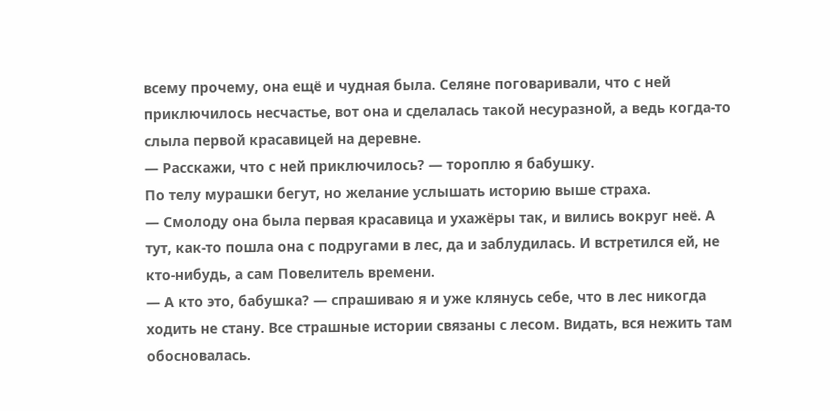всему прочему, она ещё и чудная была. Селяне поговаривали, что с ней приключилось несчастье, вот она и сделалась такой несуразной, а ведь когда-то слыла первой красавицей на деревне.
— Расскажи, что с ней приключилось? — тороплю я бабушку.
По телу мурашки бегут, но желание услышать историю выше страха.
— Смолоду она была первая красавица и ухажёры так, и вились вокруг неё. А тут, как-то пошла она с подругами в лес, да и заблудилась. И встретился ей, не кто-нибудь, а сам Повелитель времени.
— А кто это, бабушка? — спрашиваю я и уже клянусь себе, что в лес никогда ходить не стану. Все страшные истории связаны с лесом. Видать, вся нежить там обосновалась.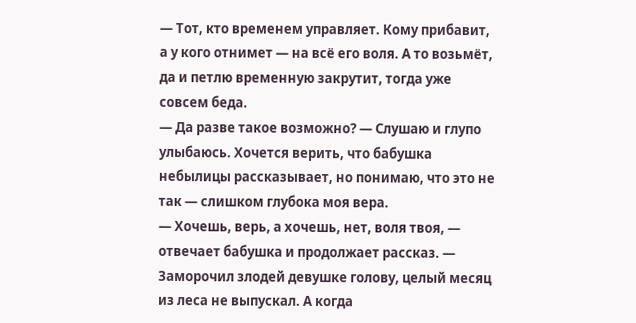— Тот, кто временем управляет. Кому прибавит, а у кого отнимет — на всё его воля. А то возьмёт, да и петлю временную закрутит, тогда уже совсем беда.
— Да разве такое возможно? — Слушаю и глупо улыбаюсь. Хочется верить, что бабушка небылицы рассказывает, но понимаю, что это не так — слишком глубока моя вера.
— Хочешь, верь, а хочешь, нет, воля твоя, — отвечает бабушка и продолжает рассказ. — Заморочил злодей девушке голову, целый месяц из леса не выпускал. А когда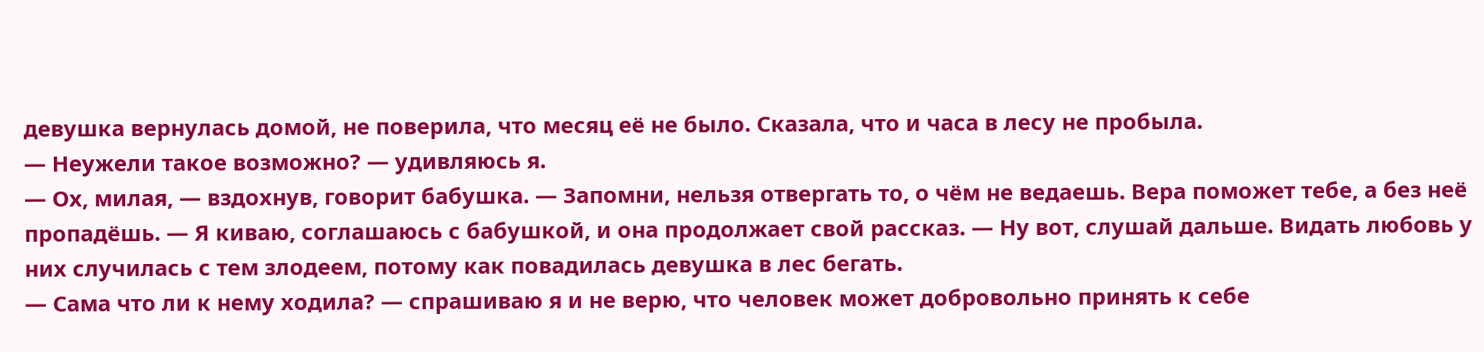девушка вернулась домой, не поверила, что месяц её не было. Сказала, что и часа в лесу не пробыла.
— Неужели такое возможно? — удивляюсь я.
— Ох, милая, — вздохнув, говорит бабушка. — Запомни, нельзя отвергать то, о чём не ведаешь. Вера поможет тебе, а без неё пропадёшь. — Я киваю, соглашаюсь с бабушкой, и она продолжает свой рассказ. — Ну вот, слушай дальше. Видать любовь у них случилась с тем злодеем, потому как повадилась девушка в лес бегать.
— Сама что ли к нему ходила? — спрашиваю я и не верю, что человек может добровольно принять к себе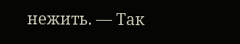нежить. — Так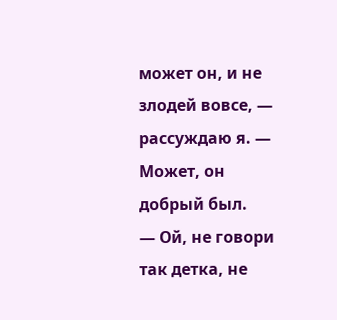может он, и не злодей вовсе, — рассуждаю я. — Может, он добрый был.
— Ой, не говори так детка, не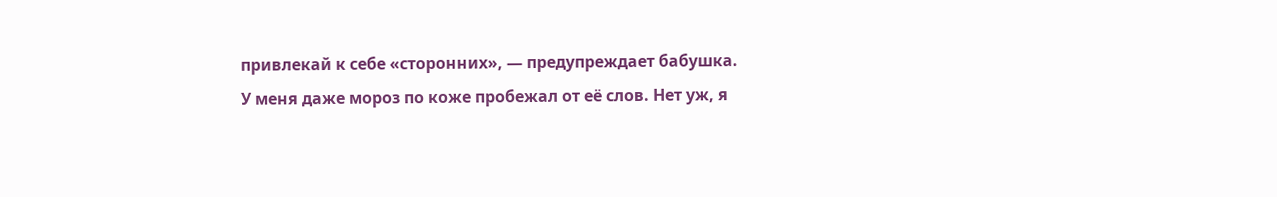привлекай к себе «сторонних», — предупреждает бабушка.
У меня даже мороз по коже пробежал от её слов. Нет уж, я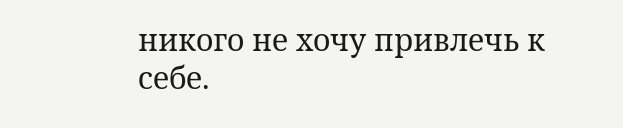никого не хочу привлечь к себе.